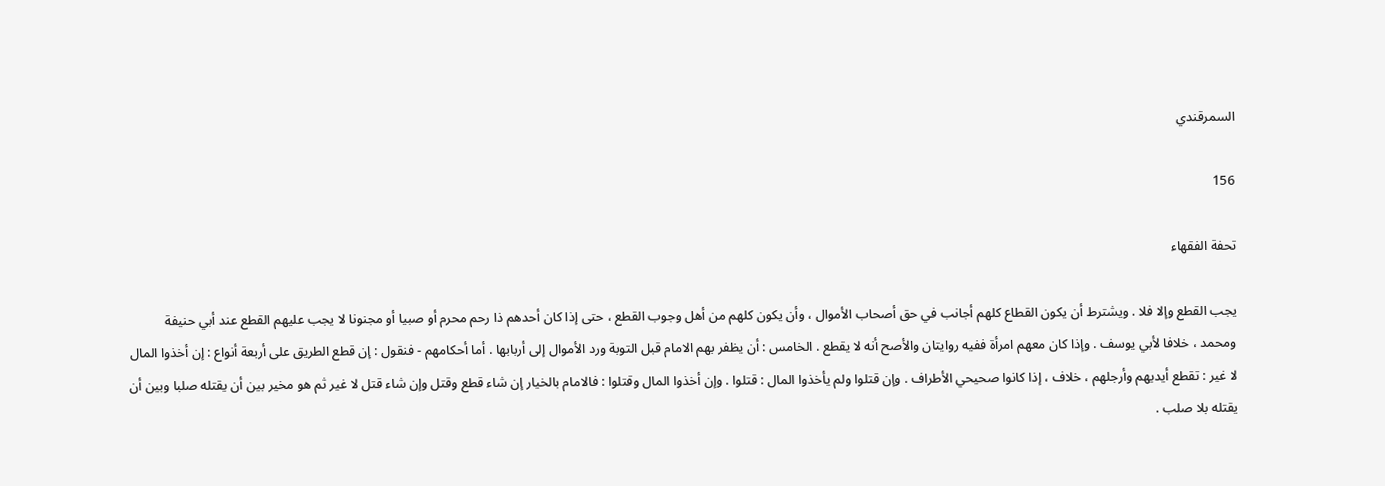السمرقندي

156

تحفة الفقهاء

يجب القطع وإلا فلا . ويشترط أن يكون القطاع كلهم أجانب في حق أصحاب الأموال ، وأن يكون كلهم من أهل وجوب القطع ، حتى إذا كان أحدهم ذا رحم محرم أو صبيا أو مجنونا لا يجب عليهم القطع عند أبي حنيفة ومحمد ، خلافا لأبي يوسف . وإذا كان معهم امرأة ففيه روايتان والأصح أنه لا يقطع . الخامس : أن يظفر بهم الامام قبل التوبة ورد الأموال إلى أربابها . أما أحكامهم - فنقول : إن قطع الطريق على أربعة أنواع : إن أخذوا المال لا غير : تقطع أيديهم وأرجلهم ، خلاف ، إذا كانوا صحيحي الأطراف . وإن قتلوا ولم يأخذوا المال : قتلوا . وإن أخذوا المال وقتلوا : فالامام بالخيار إن شاء قطع وقتل وإن شاء قتل لا غير ثم هو مخير بين أن يقتله صلبا وبين أن يقتله بلا صلب .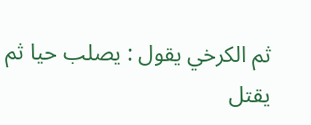ثم الكرخي يقول : يصلب حيا ثم يقتل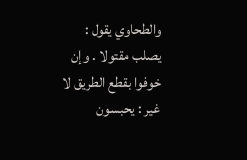والطحاوي يقول : يصلب مقتولا . وإن خوفوا بقطع الطريق لا غير : يحبسون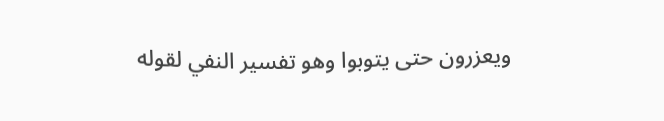ويعزرون حتى يتوبوا وهو تفسير النفي لقوله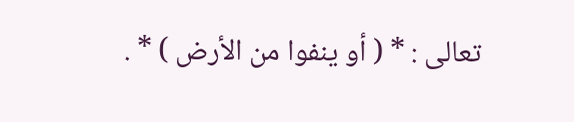تعالى : * ( أو ينفوا من الأرض ) * .